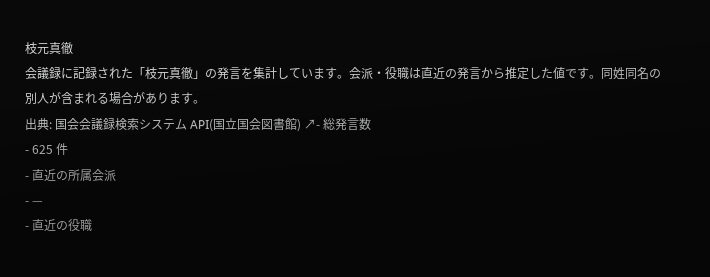枝元真徹
会議録に記録された「枝元真徹」の発言を集計しています。会派・役職は直近の発言から推定した値です。同姓同名の別人が含まれる場合があります。
出典: 国会会議録検索システム API(国立国会図書館) ↗- 総発言数
- 625 件
- 直近の所属会派
- —
- 直近の役職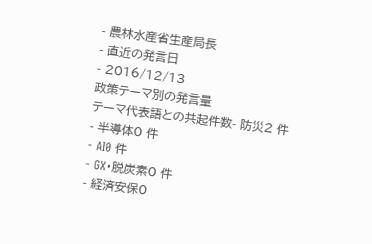- 農林水産省生産局長
- 直近の発言日
- 2016/12/13
政策テーマ別の発言量
テーマ代表語との共起件数- 防災2 件
- 半導体0 件
- AI0 件
- GX・脱炭素0 件
- 経済安保0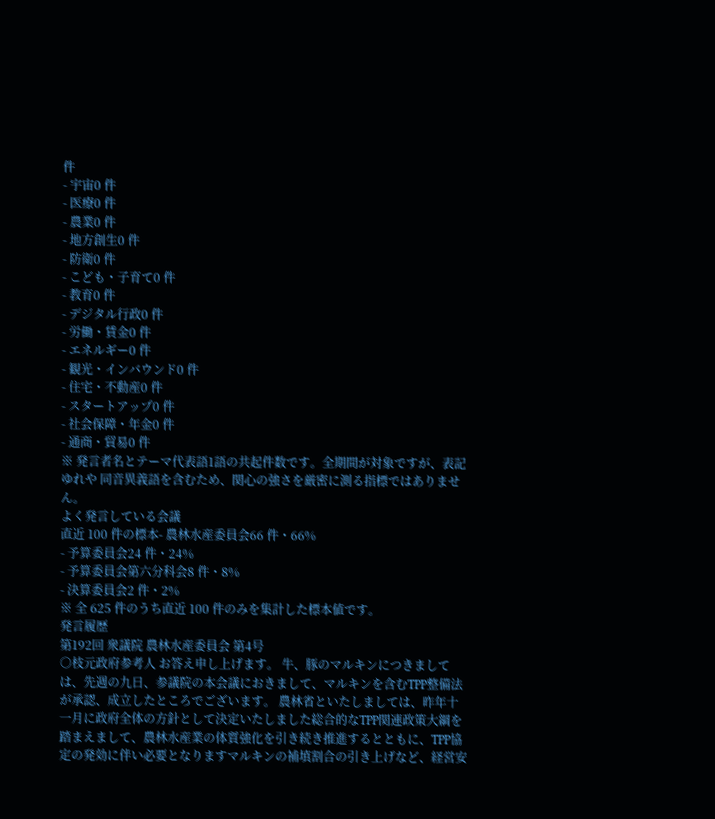件
- 宇宙0 件
- 医療0 件
- 農業0 件
- 地方創生0 件
- 防衛0 件
- こども・子育て0 件
- 教育0 件
- デジタル行政0 件
- 労働・賃金0 件
- エネルギー0 件
- 観光・インバウンド0 件
- 住宅・不動産0 件
- スタートアップ0 件
- 社会保障・年金0 件
- 通商・貿易0 件
※ 発言者名とテーマ代表語1語の共起件数です。全期間が対象ですが、表記ゆれや 同音異義語を含むため、関心の強さを厳密に測る指標ではありません。
よく発言している会議
直近 100 件の標本- 農林水産委員会66 件・66%
- 予算委員会24 件・24%
- 予算委員会第六分科会8 件・8%
- 決算委員会2 件・2%
※ 全 625 件のうち直近 100 件のみを集計した標本値です。
発言履歴
第192回 衆議院 農林水産委員会 第4号
○枝元政府参考人 お答え申し上げます。 牛、豚のマルキンにつきましては、先週の九日、参議院の本会議におきまして、マルキンを含むTPP整備法が承認、成立したところでございます。 農林省といたしましては、昨年十一月に政府全体の方針として決定いたしました総合的なTPP関連政策大綱を踏まえまして、農林水産業の体質強化を引き続き推進するとともに、TPP協定の発効に伴い必要となりますマルキンの補填割合の引き上げなど、経営安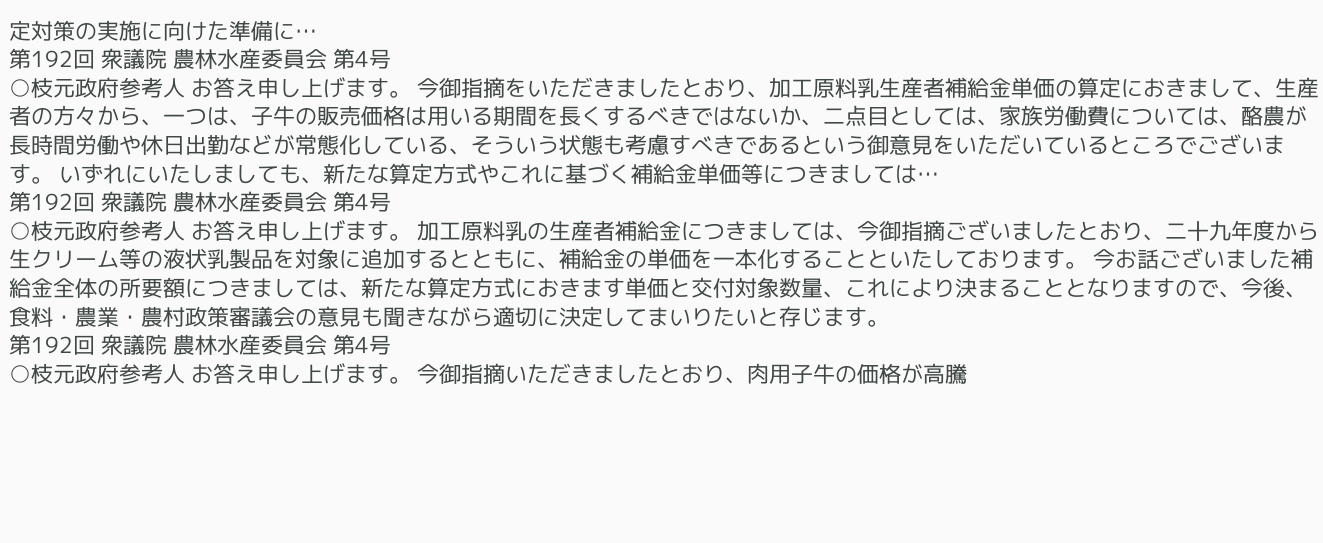定対策の実施に向けた準備に…
第192回 衆議院 農林水産委員会 第4号
○枝元政府参考人 お答え申し上げます。 今御指摘をいただきましたとおり、加工原料乳生産者補給金単価の算定におきまして、生産者の方々から、一つは、子牛の販売価格は用いる期間を長くするべきではないか、二点目としては、家族労働費については、酪農が長時間労働や休日出勤などが常態化している、そういう状態も考慮すべきであるという御意見をいただいているところでございます。 いずれにいたしましても、新たな算定方式やこれに基づく補給金単価等につきましては…
第192回 衆議院 農林水産委員会 第4号
○枝元政府参考人 お答え申し上げます。 加工原料乳の生産者補給金につきましては、今御指摘ございましたとおり、二十九年度から生クリーム等の液状乳製品を対象に追加するとともに、補給金の単価を一本化することといたしております。 今お話ございました補給金全体の所要額につきましては、新たな算定方式におきます単価と交付対象数量、これにより決まることとなりますので、今後、食料・農業・農村政策審議会の意見も聞きながら適切に決定してまいりたいと存じます。
第192回 衆議院 農林水産委員会 第4号
○枝元政府参考人 お答え申し上げます。 今御指摘いただきましたとおり、肉用子牛の価格が高騰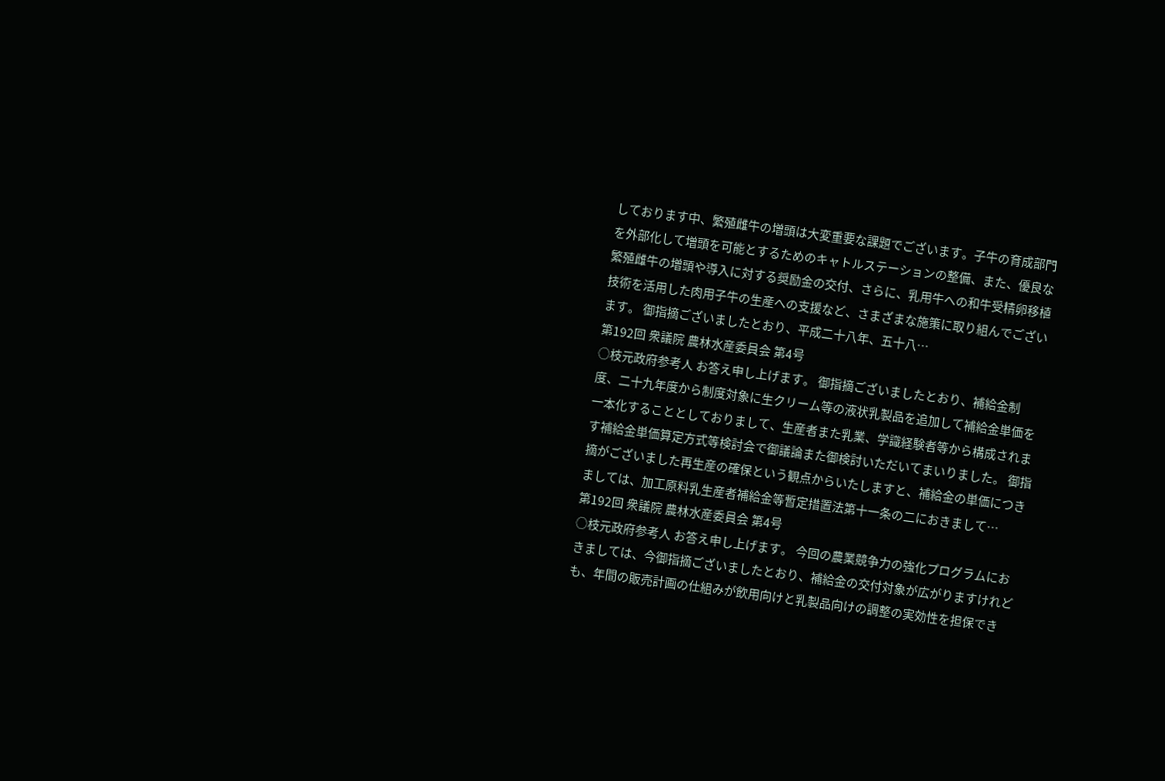しております中、繁殖雌牛の増頭は大変重要な課題でございます。子牛の育成部門を外部化して増頭を可能とするためのキャトルステーションの整備、また、優良な繁殖雌牛の増頭や導入に対する奨励金の交付、さらに、乳用牛への和牛受精卵移植技術を活用した肉用子牛の生産への支援など、さまざまな施策に取り組んでございます。 御指摘ございましたとおり、平成二十八年、五十八…
第192回 衆議院 農林水産委員会 第4号
○枝元政府参考人 お答え申し上げます。 御指摘ございましたとおり、補給金制度、二十九年度から制度対象に生クリーム等の液状乳製品を追加して補給金単価を一本化することとしておりまして、生産者また乳業、学識経験者等から構成されます補給金単価算定方式等検討会で御議論また御検討いただいてまいりました。 御指摘がございました再生産の確保という観点からいたしますと、補給金の単価につきましては、加工原料乳生産者補給金等暫定措置法第十一条の二におきまして…
第192回 衆議院 農林水産委員会 第4号
○枝元政府参考人 お答え申し上げます。 今回の農業競争力の強化プログラムにおきましては、今御指摘ございましたとおり、補給金の交付対象が広がりますけれども、年間の販売計画の仕組みが飲用向けと乳製品向けの調整の実効性を担保でき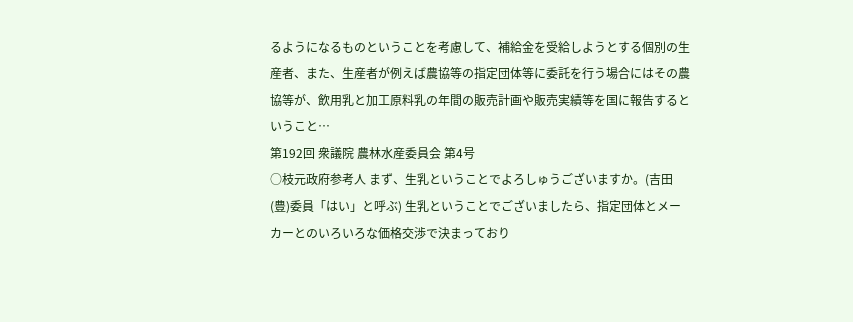るようになるものということを考慮して、補給金を受給しようとする個別の生産者、また、生産者が例えば農協等の指定団体等に委託を行う場合にはその農協等が、飲用乳と加工原料乳の年間の販売計画や販売実績等を国に報告するということ…
第192回 衆議院 農林水産委員会 第4号
○枝元政府参考人 まず、生乳ということでよろしゅうございますか。(吉田(豊)委員「はい」と呼ぶ) 生乳ということでございましたら、指定団体とメーカーとのいろいろな価格交渉で決まっており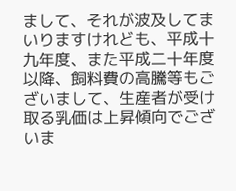まして、それが波及してまいりますけれども、平成十九年度、また平成二十年度以降、飼料費の高騰等もございまして、生産者が受け取る乳価は上昇傾向でございま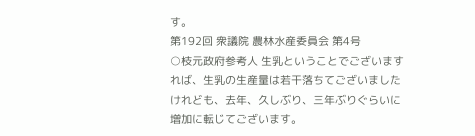す。
第192回 衆議院 農林水産委員会 第4号
○枝元政府参考人 生乳ということでございますれば、生乳の生産量は若干落ちてございましたけれども、去年、久しぶり、三年ぶりぐらいに増加に転じてございます。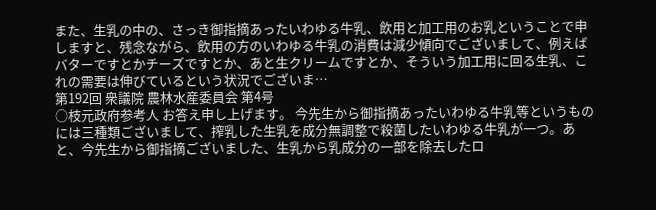また、生乳の中の、さっき御指摘あったいわゆる牛乳、飲用と加工用のお乳ということで申しますと、残念ながら、飲用の方のいわゆる牛乳の消費は減少傾向でございまして、例えばバターですとかチーズですとか、あと生クリームですとか、そういう加工用に回る生乳、これの需要は伸びているという状況でございま…
第192回 衆議院 農林水産委員会 第4号
○枝元政府参考人 お答え申し上げます。 今先生から御指摘あったいわゆる牛乳等というものには三種類ございまして、搾乳した生乳を成分無調整で殺菌したいわゆる牛乳が一つ。あと、今先生から御指摘ございました、生乳から乳成分の一部を除去したロ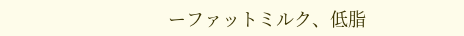ーファットミルク、低脂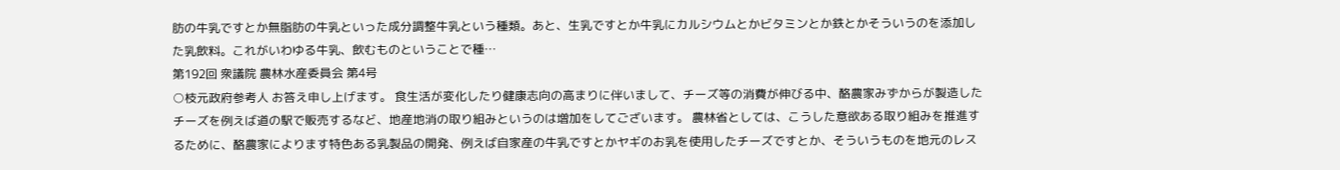肪の牛乳ですとか無脂肪の牛乳といった成分調整牛乳という種類。あと、生乳ですとか牛乳にカルシウムとかビタミンとか鉄とかそういうのを添加した乳飲料。これがいわゆる牛乳、飲むものということで種…
第192回 衆議院 農林水産委員会 第4号
○枝元政府参考人 お答え申し上げます。 食生活が変化したり健康志向の高まりに伴いまして、チーズ等の消費が伸びる中、酪農家みずからが製造したチーズを例えば道の駅で販売するなど、地産地消の取り組みというのは増加をしてございます。 農林省としては、こうした意欲ある取り組みを推進するために、酪農家によります特色ある乳製品の開発、例えば自家産の牛乳ですとかヤギのお乳を使用したチーズですとか、そういうものを地元のレス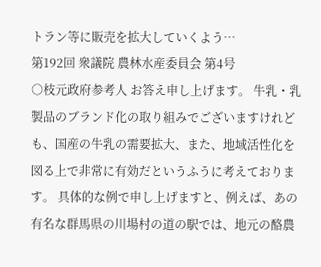トラン等に販売を拡大していくよう…
第192回 衆議院 農林水産委員会 第4号
○枝元政府参考人 お答え申し上げます。 牛乳・乳製品のブランド化の取り組みでございますけれども、国産の牛乳の需要拡大、また、地域活性化を図る上で非常に有効だというふうに考えております。 具体的な例で申し上げますと、例えば、あの有名な群馬県の川場村の道の駅では、地元の酪農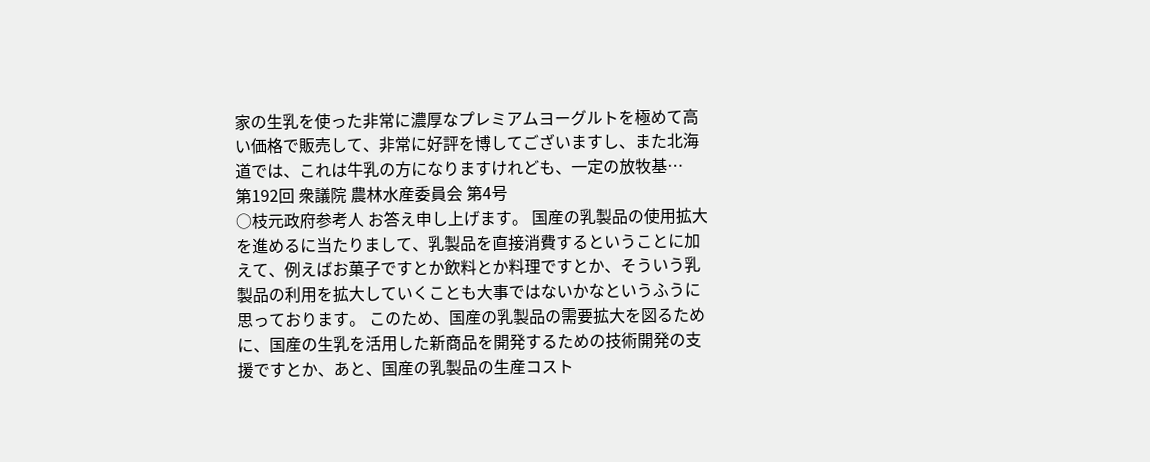家の生乳を使った非常に濃厚なプレミアムヨーグルトを極めて高い価格で販売して、非常に好評を博してございますし、また北海道では、これは牛乳の方になりますけれども、一定の放牧基…
第192回 衆議院 農林水産委員会 第4号
○枝元政府参考人 お答え申し上げます。 国産の乳製品の使用拡大を進めるに当たりまして、乳製品を直接消費するということに加えて、例えばお菓子ですとか飲料とか料理ですとか、そういう乳製品の利用を拡大していくことも大事ではないかなというふうに思っております。 このため、国産の乳製品の需要拡大を図るために、国産の生乳を活用した新商品を開発するための技術開発の支援ですとか、あと、国産の乳製品の生産コスト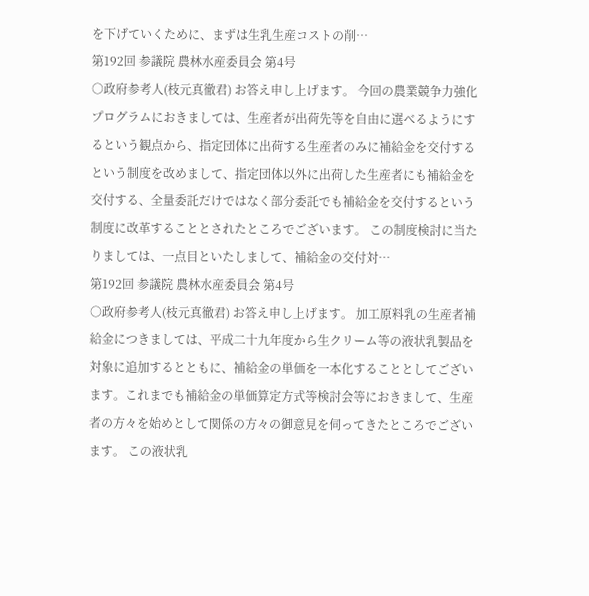を下げていくために、まずは生乳生産コストの削…
第192回 参議院 農林水産委員会 第4号
○政府参考人(枝元真徹君) お答え申し上げます。 今回の農業競争力強化プログラムにおきましては、生産者が出荷先等を自由に選べるようにするという観点から、指定団体に出荷する生産者のみに補給金を交付するという制度を改めまして、指定団体以外に出荷した生産者にも補給金を交付する、全量委託だけではなく部分委託でも補給金を交付するという制度に改革することとされたところでございます。 この制度検討に当たりましては、一点目といたしまして、補給金の交付対…
第192回 参議院 農林水産委員会 第4号
○政府参考人(枝元真徹君) お答え申し上げます。 加工原料乳の生産者補給金につきましては、平成二十九年度から生クリーム等の液状乳製品を対象に追加するとともに、補給金の単価を一本化することとしてございます。これまでも補給金の単価算定方式等検討会等におきまして、生産者の方々を始めとして関係の方々の御意見を伺ってきたところでございます。 この液状乳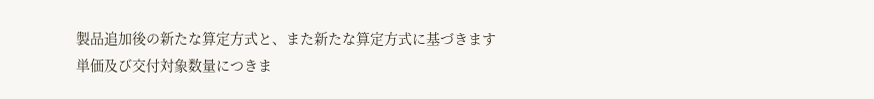製品追加後の新たな算定方式と、また新たな算定方式に基づきます単価及び交付対象数量につきま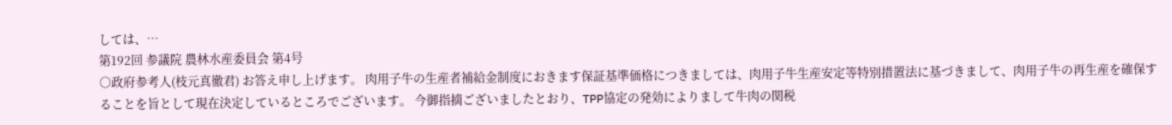しては、…
第192回 参議院 農林水産委員会 第4号
○政府参考人(枝元真徹君) お答え申し上げます。 肉用子牛の生産者補給金制度におきます保証基準価格につきましては、肉用子牛生産安定等特別措置法に基づきまして、肉用子牛の再生産を確保することを旨として現在決定しているところでございます。 今御指摘ございましたとおり、TPP協定の発効によりまして牛肉の関税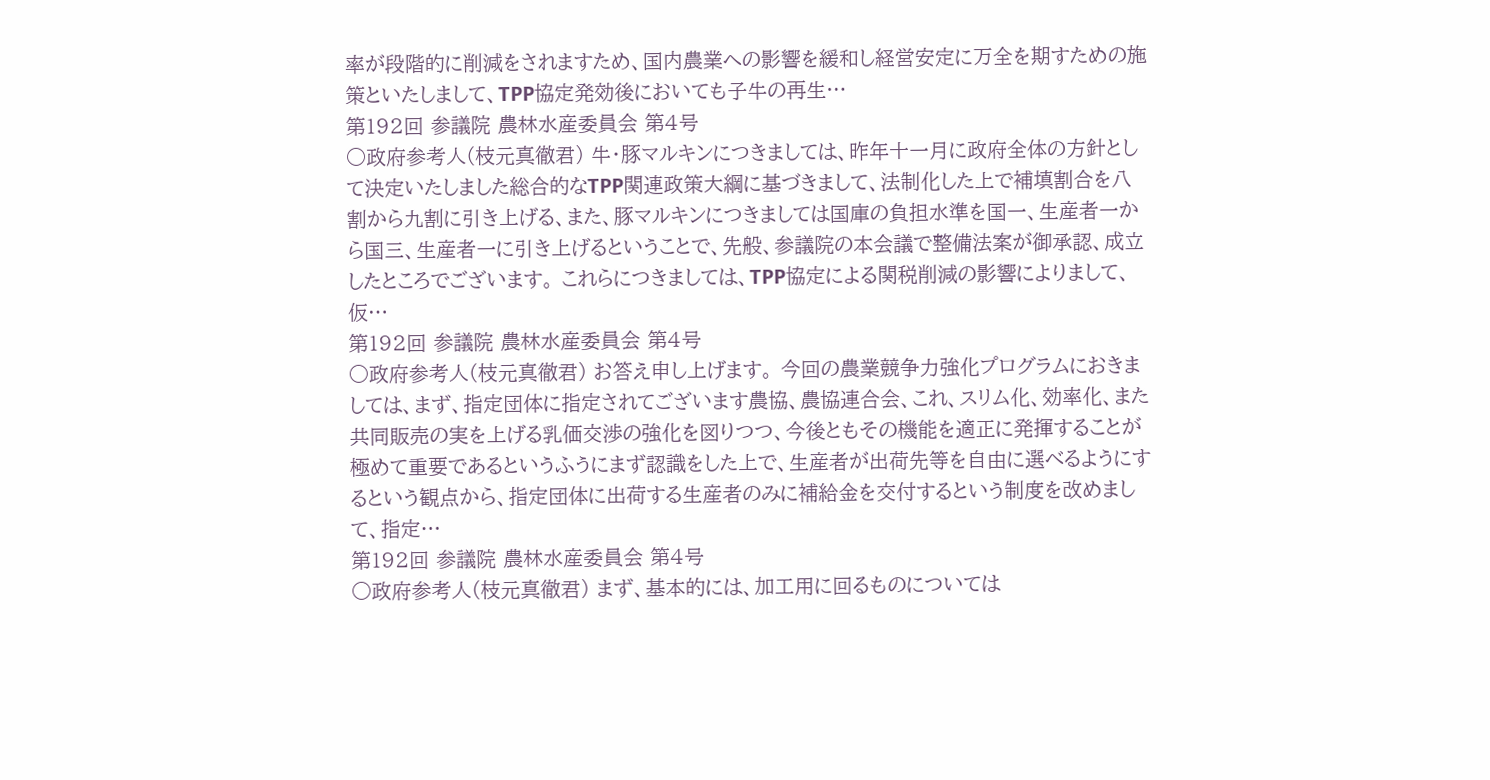率が段階的に削減をされますため、国内農業への影響を緩和し経営安定に万全を期すための施策といたしまして、TPP協定発効後においても子牛の再生…
第192回 参議院 農林水産委員会 第4号
○政府参考人(枝元真徹君) 牛・豚マルキンにつきましては、昨年十一月に政府全体の方針として決定いたしました総合的なTPP関連政策大綱に基づきまして、法制化した上で補填割合を八割から九割に引き上げる、また、豚マルキンにつきましては国庫の負担水準を国一、生産者一から国三、生産者一に引き上げるということで、先般、参議院の本会議で整備法案が御承認、成立したところでございます。 これらにつきましては、TPP協定による関税削減の影響によりまして、仮…
第192回 参議院 農林水産委員会 第4号
○政府参考人(枝元真徹君) お答え申し上げます。 今回の農業競争力強化プログラムにおきましては、まず、指定団体に指定されてございます農協、農協連合会、これ、スリム化、効率化、また共同販売の実を上げる乳価交渉の強化を図りつつ、今後ともその機能を適正に発揮することが極めて重要であるというふうにまず認識をした上で、生産者が出荷先等を自由に選べるようにするという観点から、指定団体に出荷する生産者のみに補給金を交付するという制度を改めまして、指定…
第192回 参議院 農林水産委員会 第4号
○政府参考人(枝元真徹君) まず、基本的には、加工用に回るものについては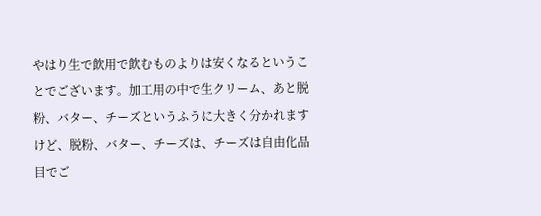やはり生で飲用で飲むものよりは安くなるということでございます。加工用の中で生クリーム、あと脱粉、バター、チーズというふうに大きく分かれますけど、脱粉、バター、チーズは、チーズは自由化品目でご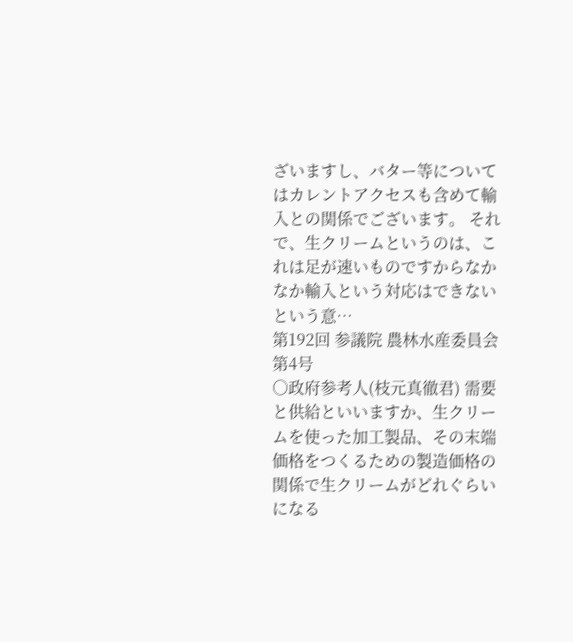ざいますし、バター等についてはカレントアクセスも含めて輸入との関係でございます。 それで、生クリームというのは、これは足が速いものですからなかなか輸入という対応はできないという意…
第192回 参議院 農林水産委員会 第4号
○政府参考人(枝元真徹君) 需要と供給といいますか、生クリームを使った加工製品、その末端価格をつくるための製造価格の関係で生クリームがどれぐらいになる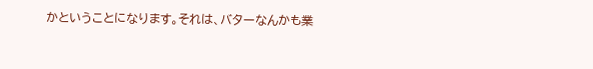かということになります。それは、バターなんかも業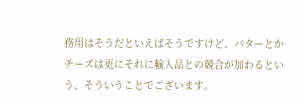務用はそうだといえばそうですけど、バターとかチーズは更にそれに輸入品との競合が加わるという、そういうことでございます。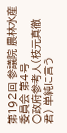第192回 参議院 農林水産委員会 第4号
○政府参考人(枝元真徹君) 単純に言う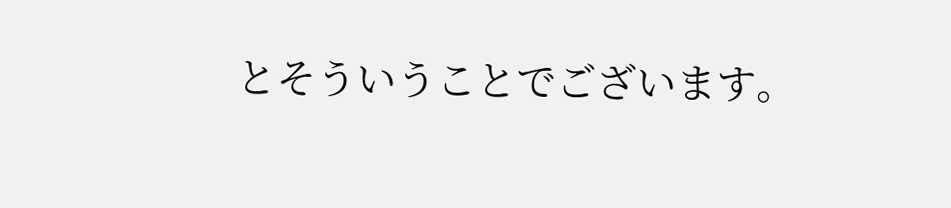とそういうことでございます。